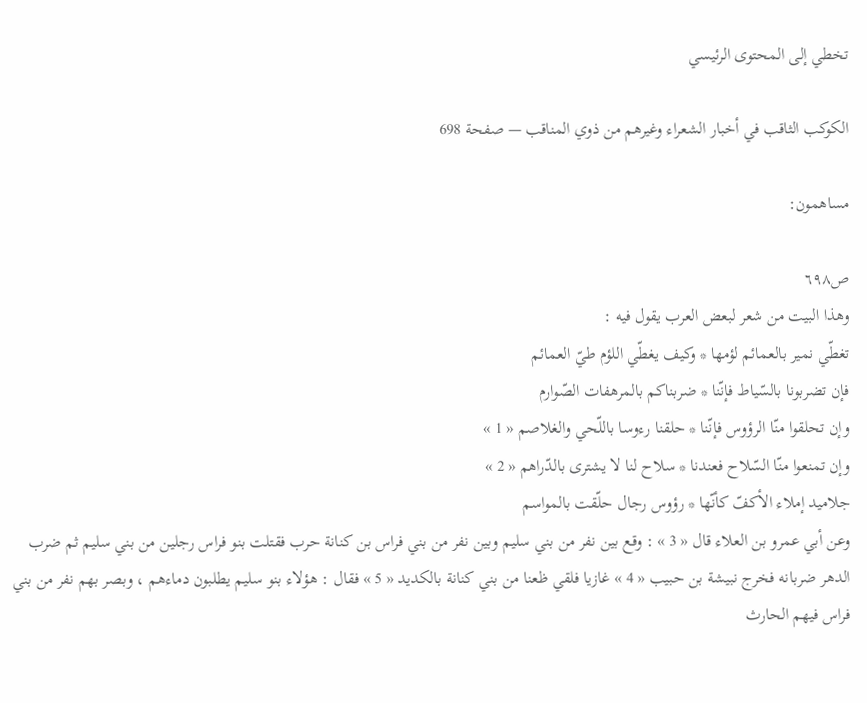تخطي إلى المحتوى الرئيسي

الكوكب الثاقب في أخبار الشعراء وغيرهم من ذوي المناقب — صفحة 698

مساهمون:

ص٦٩٨
وهذا البيت من شعر لبعض العرب يقول فيه :
تغطّي نمير بالعمائم لؤمها * وكيف يغطّي اللؤم طيّ العمائم
فإن تضربونا بالسّياط فإنّنا * ضربناكم بالمرهفات الصّوارم
وإن تحلقوا منّا الرؤوس فإنّنا * حلقنا رءوسا باللّحي والغلاصم « 1 »
وإن تمنعوا منّا السّلاح فعندنا * سلاح لنا لا يشترى بالدّراهم « 2 »
جلاميد إملاء الأكفّ كأنّها * رؤوس رجال حلّقت بالمواسم
وعن أبي عمرو بن العلاء قال « 3 » : وقع بين نفر من بني سليم وبين نفر من بني فراس بن كنانة حرب فقتلت بنو فراس رجلين من بني سليم ثم ضرب الدهر ضربانه فخرج نبيشة بن حبيب « 4 » غازيا فلقي ظعنا من بني كنانة بالكديد « 5 » فقال : هؤلاء بنو سليم يطلبون دماءهم ، وبصر بهم نفر من بني فراس فيهم الحارث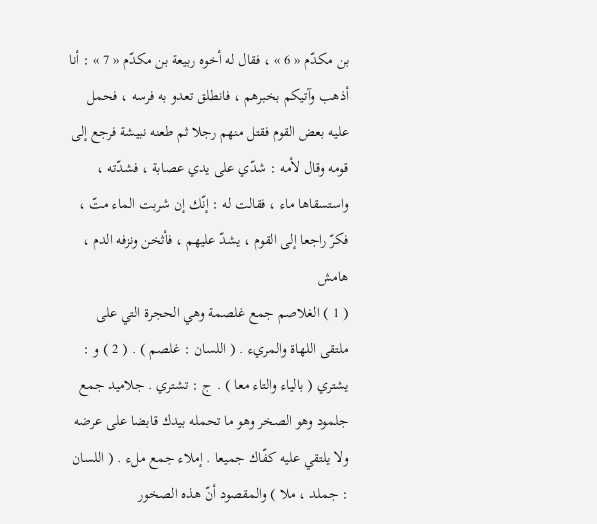بن مكدّم « 6 » ، فقال له أخوه ربيعة بن مكدّم « 7 » : أنا أذهب وآتيكم بخبرهم ، فانطلق تعدو به فرسه ، فحمل عليه بعض القوم فقتل منهم رجلا ثم طعنه نبيشة فرجع إلى قومه وقال لأمه : شدّي على يدي عصابة ، فشدّته ، واستسقاها ماء ، فقالت له : إنّك إن شربت الماء متّ ، فكرّ راجعا إلى القوم ، يشدّ عليهم ، فأثخن ونزفه الدم ،
هامش
( 1 ) الغلاصم جمع غلصمة وهي الحجرة التي على ملتقى اللهاة والمريء . ( اللسان : غلصم ) . ( 2 ) و : يشتري ( بالياء والتاء معا ) . ج : تشتري . جلاميد جمع جلمود وهو الصخر وهو ما تحمله بيدك قابضا على عرضه ولا يلتقي عليه كفّاك جميعا . إملاء جمع ملء . ( اللسان : جملد ، ملا ) والمقصود أنّ هذه الصخور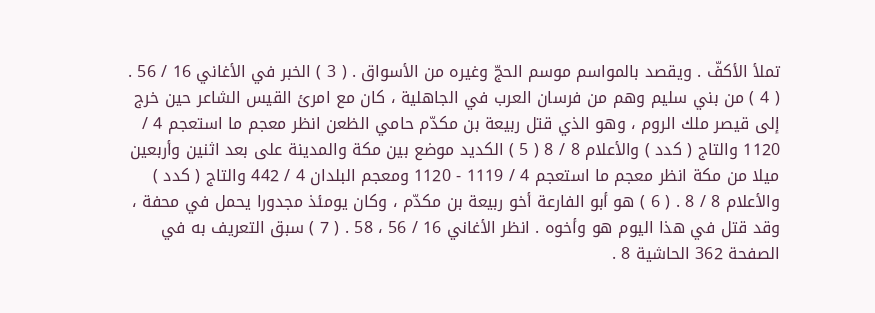تملأ الأكفّ . ويقصد بالمواسم موسم الحجّ وغيره من الأسواق . ( 3 ) الخبر في الأغاني 16 / 56 . ( 4 ) من بني سليم وهم من فرسان العرب في الجاهلية ، كان مع امرئ القيس الشاعر حين خرج إلى قيصر ملك الروم ، وهو الذي قتل ربيعة بن مكدّم حامي الظعن انظر معجم ما استعجم 4 / 1120 والتاج ( كدد ) والأعلام 8 / 8 ( 5 ) الكديد موضع بين مكة والمدينة على بعد اثنين وأربعين ميلا من مكة انظر معجم ما استعجم 4 / 1119 - 1120 ومعجم البلدان 4 / 442 والتاج ( كدد ) والأعلام 8 / 8 . ( 6 ) هو أبو الفارعة أخو ربيعة بن مكدّم ، وكان يومئذ مجدورا يحمل في محفة ، وقد قتل في هذا اليوم هو وأخوه . انظر الأغاني 16 / 56 ، 58 . ( 7 ) سبق التعريف به في الصفحة 362 الحاشية 8 .